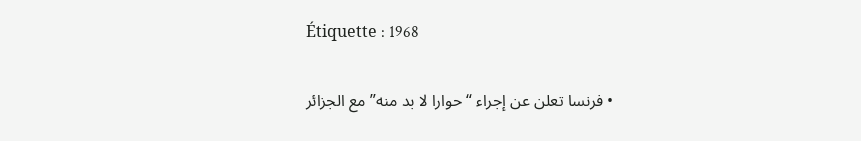Étiquette : 1968

  • فرنسا تعلن عن إجراء “حوارا لا بد منه” مع الجزائر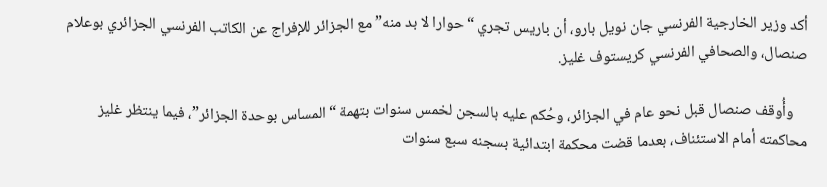أكد وزير الخارجية الفرنسي جان نويل بارو، أن باريس تجري “حوارا لا بد منه” مع الجزائر للإفراج عن الكاتب الفرنسي الجزائري بوعلام صنصال، والصحافي الفرنسي كريستوف غليز.

    وأُوقف صنصال قبل نحو عام في الجزائر، وحُكم عليه بالسجن لخمس سنوات بتهمة “المساس بوحدة الجزائر”، فيما ينتظر غليز محاكمته أمام الاستئناف، بعدما قضت محكمة ابتدائية بسجنه سبع سنوات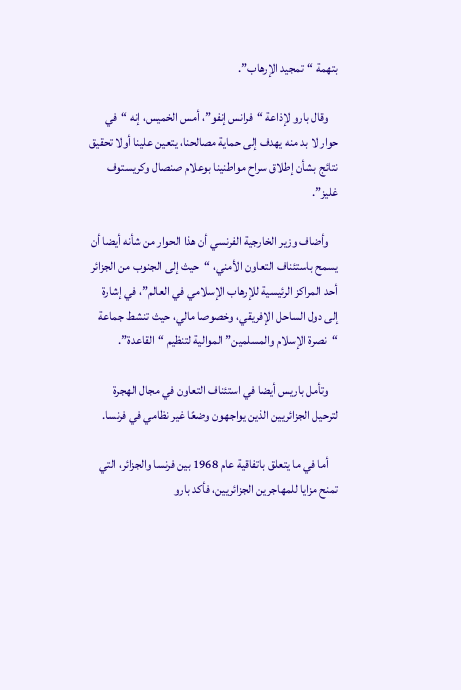بتهمة “تمجيد الإرهاب”.

    وقال بارو لإذاعة “فرانس إنفو”، أمس الخميس، إنه “في حوار لا بد منه يهدف إلى حماية مصالحنا، يتعين علينا أولا تحقيق نتائج بشأن إطلاق سراح مواطنينا بوعلام صنصال وكريستوف غليز”.

    وأضاف وزير الخارجية الفرنسي أن هذا الحوار من شأنه أيضا أن يسمح باستئناف التعاون الأمني، “حيث إلى الجنوب من الجزائر أحد المراكز الرئيسية للإرهاب الإسلامي في العالم”، في إشارة إلى دول الساحل الإفريقي، وخصوصا مالي، حيث تنشط جماعة “نصرة الإسلام والمسلمين” الموالية لتنظيم “القاعدة”.

    وتأمل باريس أيضا في استئناف التعاون في مجال الهجرة لترحيل الجزائريين الذين يواجهون وضعًا غير نظامي في فرنسا.

    أما في ما يتعلق باتفاقية عام 1968 بين فرنسا والجزائر، التي تمنح مزايا للمهاجرين الجزائريين، فأكد بارو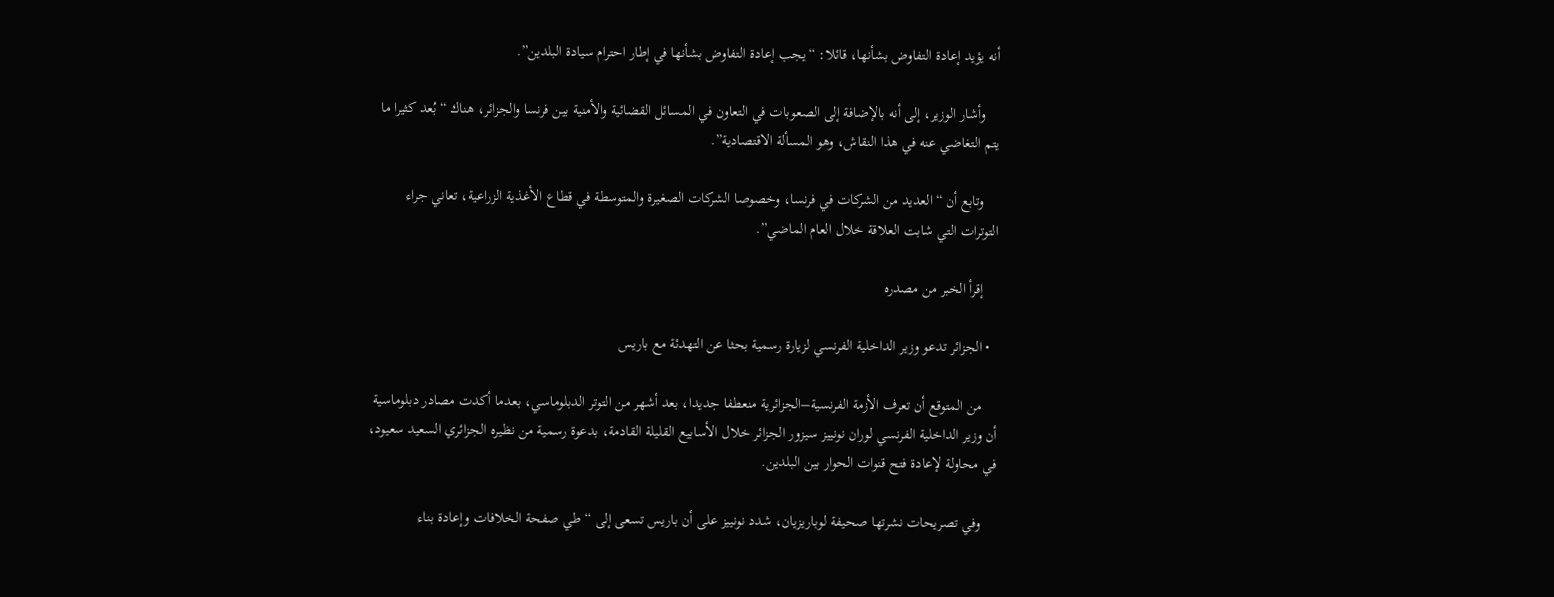أنه يؤيد إعادة التفاوض بشأنها، قائلا: “يجب إعادة التفاوض بشأنها في إطار احترام سيادة البلدين”.

    وأشار الوزير، إلى أنه بالإضافة إلى الصعوبات في التعاون في المسائل القضائية والأمنية بين فرنسا والجزائر، هناك “بُعد كثيرا ما يتم التغاضي عنه في هذا النقاش، وهو المسألة الاقتصادية”.

    وتابع أن “العديد من الشركات في فرنسا، وخصوصا الشركات الصغيرة والمتوسطة في قطاع الأغذية الزراعية، تعاني جراء التوترات التي شابت العلاقة خلال العام الماضي”.

    إقرأ الخبر من مصدره

  • الجزائر تدعو وزير الداخلية الفرنسي لزيارة رسمية بحثا عن التهدئة مع باريس

    من المتوقع أن تعرف الأزمة الفرنسية–الجزائرية منعطفا جديدا، بعد أشهر من التوتر الدبلوماسي، بعدما أكدت مصادر دبلوماسية أن وزير الداخلية الفرنسي لوران نونييز سيزور الجزائر خلال الأسابيع القليلة القادمة، بدعوة رسمية من نظيره الجزائري السعيد سعيود، في محاولة لإعادة فتح قنوات الحوار بين البلدين.

    وفي تصريحات نشرتها صحيفة لوباريزيان، شدد نونييز على أن باريس تسعى إلى “طي صفحة الخلافات وإعادة بناء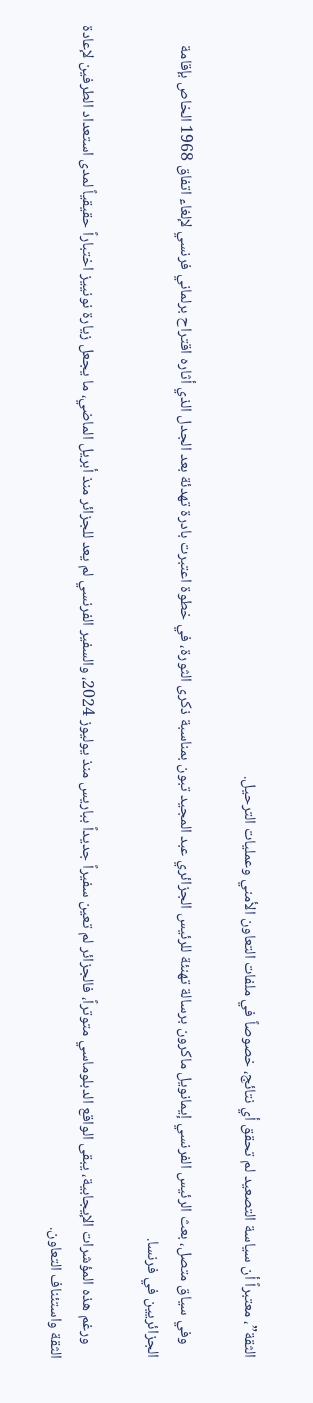الثقة”، معتبراً أن سياسة التصعيد لم تحقق أي نتائج، خصوصاً في ملفات التعاون الأمني وعمليات الترحيل.

    وفي سياق متصل، بعث الرئيس الفرنسي إيمانويل ماكرون برسالة تهنئة للرئيس الجزائري عبد المجيد تبون بمناسبة ذكرى الثورة، في خطوة اعتبرت بادرة تهدئة بعد الجدل الذي أثاره اقتراح برلماني فرنسي لإلغاء اتفاق 1968 الخاص بإقامة الجزائريين في فرنسا.

    ورغم هذه المؤشرات الإيجابية، يبقى الواقع الدبلوماسي متوتراً، فالجزائر لم تعين سفيراً جديداً بباريس منذ يوليوز 2024، والسفير الفرنسي لم يعد للجزائر منذ أبريل الماضي، ما يجعل زيارة نونييز اختباراً حقيقياً لمدى استعداد الطرفين لإعادة الثقة واستئناف التعاون.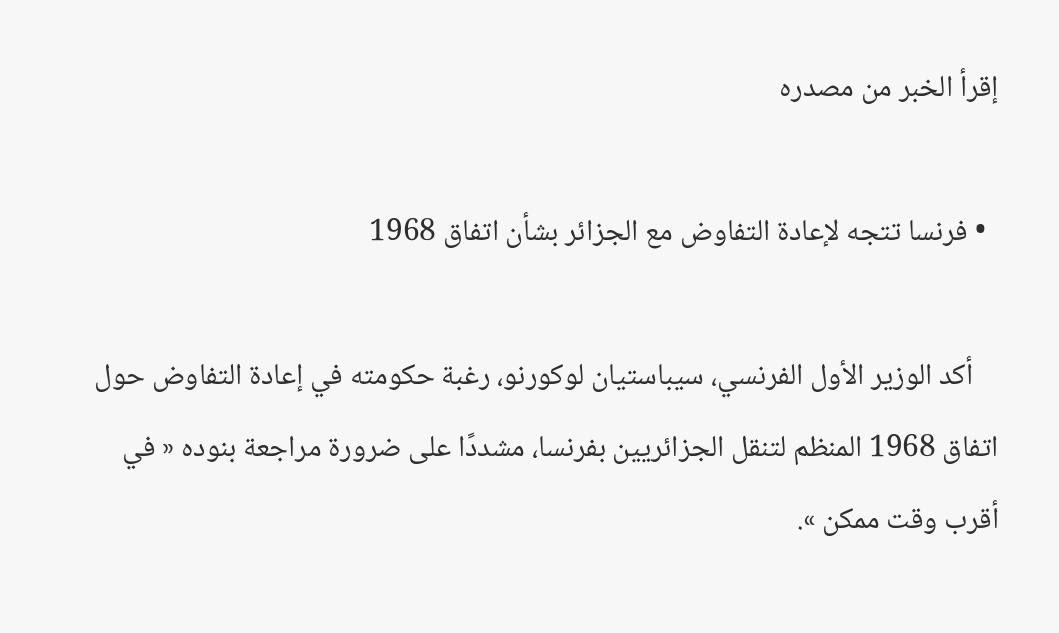إقرأ الخبر من مصدره

  • فرنسا تتجه لإعادة التفاوض مع الجزائر بشأن اتفاق 1968

    أكد الوزير الأول الفرنسي، سيباستيان لوكورنو، رغبة حكومته في إعادة التفاوض حول اتفاق 1968 المنظم لتنقل الجزائريين بفرنسا، مشددًا على ضرورة مراجعة بنوده « في أقرب وقت ممكن ».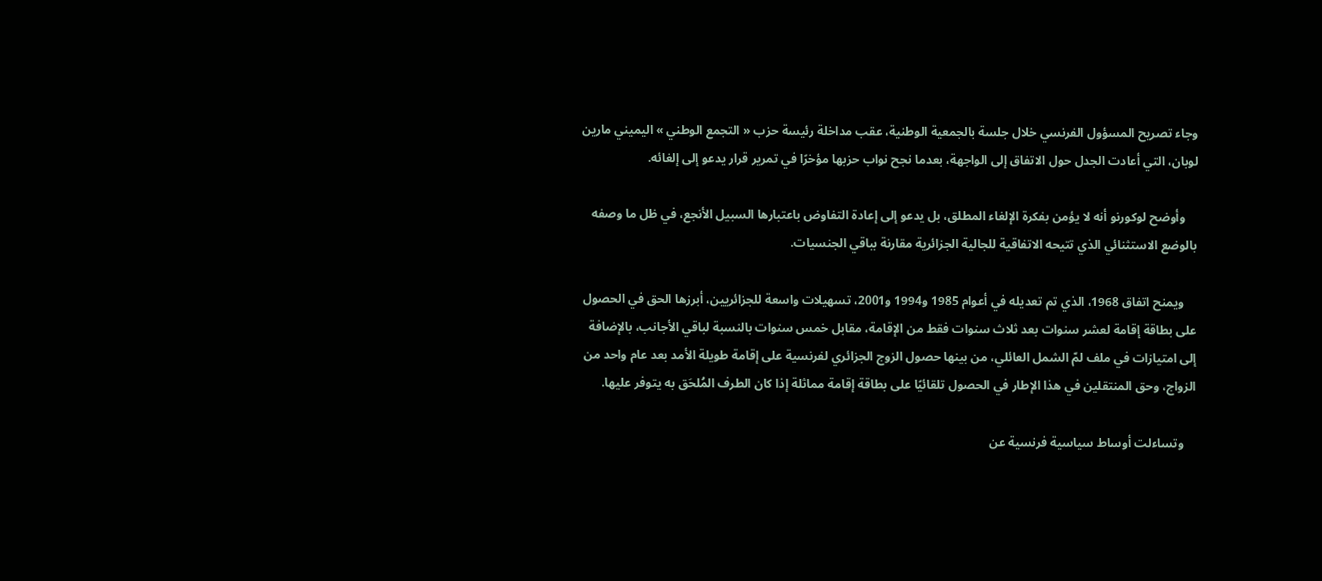وجاء تصريح المسؤول الفرنسي خلال جلسة بالجمعية الوطنية، عقب مداخلة رئيسة حزب « التجمع الوطني » اليميني مارين لوبان، التي أعادت الجدل حول الاتفاق إلى الواجهة، بعدما نجح نواب حزبها مؤخرًا في تمرير قرار يدعو إلى إلغائه.

    وأوضح لوكورنو أنه لا يؤمن بفكرة الإلغاء المطلق، بل يدعو إلى إعادة التفاوض باعتبارها السبيل الأنجع، في ظل ما وصفه بالوضع الاستثنائي الذي تتيحه الاتفاقية للجالية الجزائرية مقارنة بباقي الجنسيات.

    ويمنح اتفاق 1968، الذي تم تعديله في أعوام 1985 و1994 و2001، تسهيلات واسعة للجزائريين، أبرزها الحق في الحصول على بطاقة إقامة لعشر سنوات بعد ثلاث سنوات فقط من الإقامة، مقابل خمس سنوات بالنسبة لباقي الأجانب، بالإضافة إلى امتيازات في ملف لمّ الشمل العائلي، من بينها حصول الزوج الجزائري لفرنسية على إقامة طويلة الأمد بعد عام واحد من الزواج، وحق المنتقلين في هذا الإطار في الحصول تلقائيًا على بطاقة إقامة مماثلة إذا كان الطرف المُلحَق به يتوفر عليها.

    وتساءلت أوساط سياسية فرنسية عن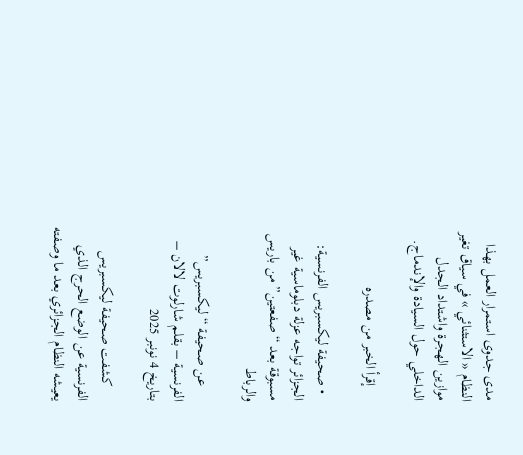مدى جدوى استمرار العمل بهذا النظام « الاستثنائي » في سياق تغير موازين الهجرة واشتداد الجدل الداخلي حول السيادة والإندماج.

    إقرأ الخبر من مصدره

  • صحيفة ليكسبريس الفرنسية: الجزائر تواجه عزلة دبلوماسية غير مسبوقة بعد “صفعتين” من باريس والرباط

    عن صحيفة “ليكسبريس” الفرنسية – بقلم شارلوت لالان – بتاريخ 4 نونبر 2025

    كشفت صحيفة ليكسبريس الفرنسية عن الوضع الحرج الذي يعيشه النظام الجزائري بعد ما وصفته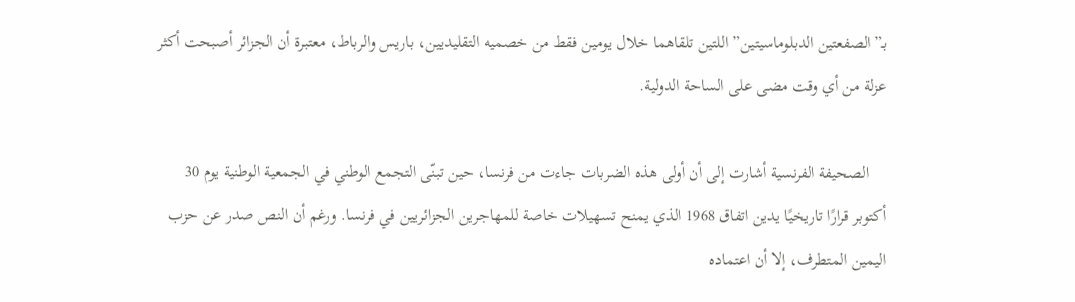بـ”الصفعتين الدبلوماسيتين” اللتين تلقاهما خلال يومين فقط من خصميه التقليديين، باريس والرباط، معتبرة أن الجزائر أصبحت أكثر عزلة من أي وقت مضى على الساحة الدولية.

    الصحيفة الفرنسية أشارت إلى أن أولى هذه الضربات جاءت من فرنسا، حين تبنّى التجمع الوطني في الجمعية الوطنية يوم 30 أكتوبر قرارًا تاريخيًا يدين اتفاق 1968 الذي يمنح تسهيلات خاصة للمهاجرين الجزائريين في فرنسا. ورغم أن النص صدر عن حزب اليمين المتطرف، إلا أن اعتماده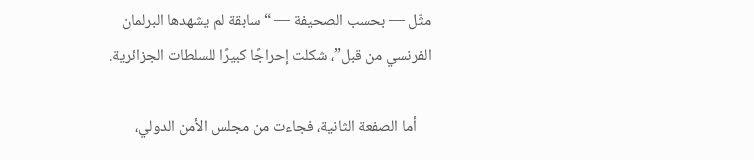مثّل — بحسب الصحيفة — “سابقة لم يشهدها البرلمان الفرنسي من قبل”، شكلت إحراجًا كبيرًا للسلطات الجزائرية.

    أما الصفعة الثانية، فجاءت من مجلس الأمن الدولي،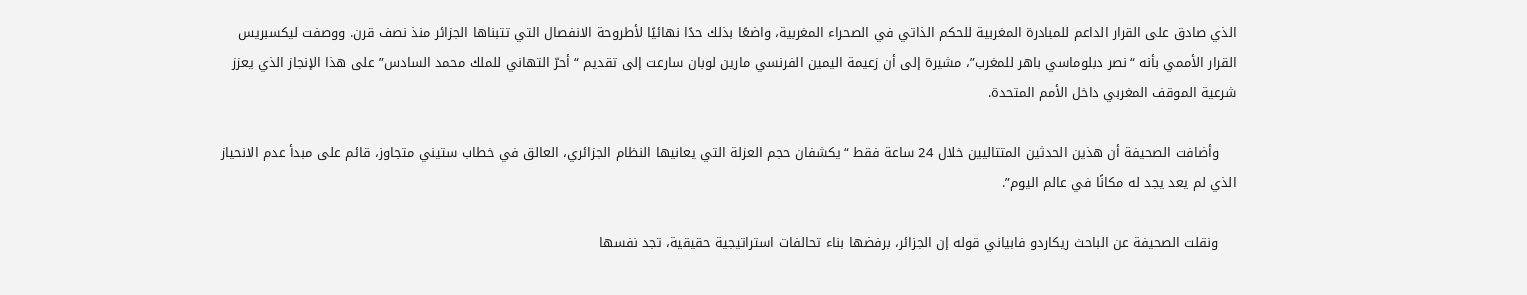الذي صادق على القرار الداعم للمبادرة المغربية للحكم الذاتي في الصحراء المغربية، واضعًا بذلك حدًا نهائيًا لأطروحة الانفصال التي تتبناها الجزائر منذ نصف قرن. ووصفت ليكسبريس القرار الأممي بأنه “نصر دبلوماسي باهر للمغرب”، مشيرة إلى أن زعيمة اليمين الفرنسي مارين لوبان سارعت إلى تقديم “أحرّ التهاني للملك محمد السادس” على هذا الإنجاز الذي يعزز شرعية الموقف المغربي داخل الأمم المتحدة.

    وأضافت الصحيفة أن هذين الحدثين المتتاليين خلال 24 ساعة فقط “يكشفان حجم العزلة التي يعانيها النظام الجزائري، العالق في خطاب ستيني متجاوز، قائم على مبدأ عدم الانحياز الذي لم يعد يجد له مكانًا في عالم اليوم”.

    ونقلت الصحيفة عن الباحث ريكاردو فابياني قوله إن الجزائر، برفضها بناء تحالفات استراتيجية حقيقية، تجد نفسها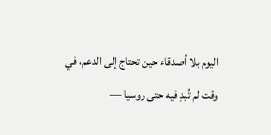اليوم بلا أصدقاء حين تحتاج إلى الدعم، في وقت لم تُبدِ فيه حتى روسيا —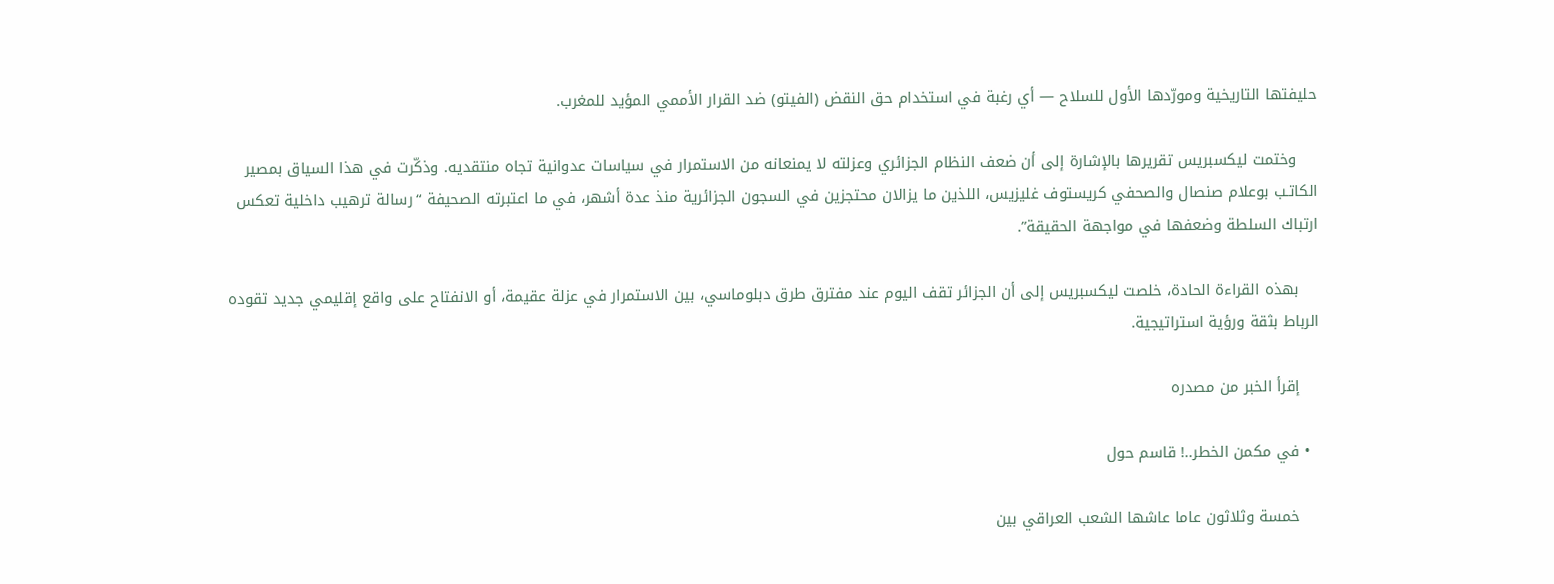حليفتها التاريخية ومورّدها الأول للسلاح — أي رغبة في استخدام حق النقض (الفيتو) ضد القرار الأممي المؤيد للمغرب.

    وختمت ليكسبريس تقريرها بالإشارة إلى أن ضعف النظام الجزائري وعزلته لا يمنعانه من الاستمرار في سياسات عدوانية تجاه منتقديه. وذكّرت في هذا السياق بمصير الكاتـب بوعلام صنصال والصحفي كريستوف غليزيس، اللذين ما يزالان محتجزين في السجون الجزائرية منذ عدة أشهر، في ما اعتبرته الصحيفة “رسالة ترهيب داخلية تعكس ارتباك السلطة وضعفها في مواجهة الحقيقة”.

    بهذه القراءة الحادة، خلصت ليكسبريس إلى أن الجزائر تقف اليوم عند مفترق طرق دبلوماسي، بين الاستمرار في عزلة عقيمة، أو الانفتاح على واقع إقليمي جديد تقوده الرباط بثقة ورؤية استراتيجية.

    إقرأ الخبر من مصدره

  • في مكمن الخطر..! قاسم حول

    خمسة وثلاثون عاما عاشها الشعب العراقي بين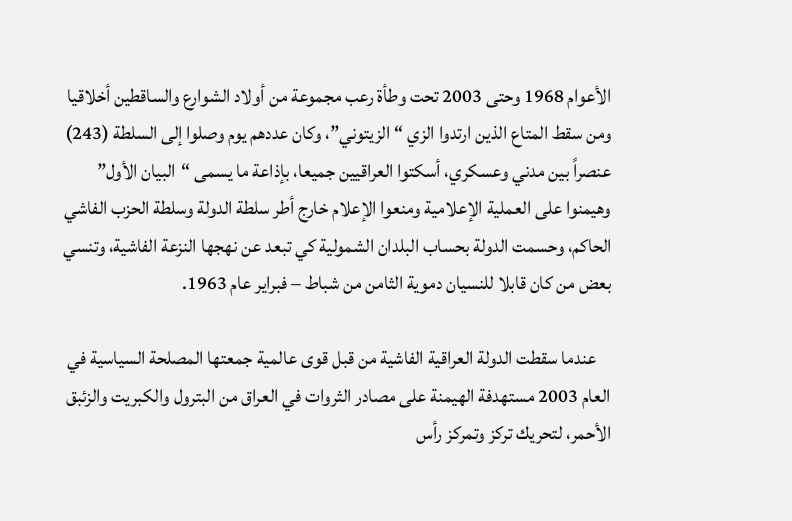الأعوام 1968 وحتى 2003 تحت وطأة رعب مجموعة من أولاد الشوارع والساقطين أخلاقيا ومن سقط المتاع الذين ارتدوا الزي “الزيتوني”، وكان عددهم يوم وصلوا إلى السلطة (243) عنصراً بين مدني وعسكري، أسكتوا العراقيين جميعا، بإذاعة ما يسمى “البيان الأول” وهيمنوا على العملية الإعلامية ومنعوا الإعلام خارج أطر سلطة الدولة وسلطة الحزب الفاشي الحاكم، وحسمت الدولة بحساب البلدان الشمولية كي تبعد عن نهجها النزعة الفاشية، وتنسي بعض من كان قابلا للنسيان دموية الثامن من شباط – فبراير عام 1963.

    عندما سقطت الدولة العراقية الفاشية من قبل قوى عالمية جمعتها المصلحة السياسية في العام 2003 مستهدفة الهيمنة على مصادر الثروات في العراق من البترول والكبريت والزئبق الأحمر، لتحريك تركز وتمركز رأس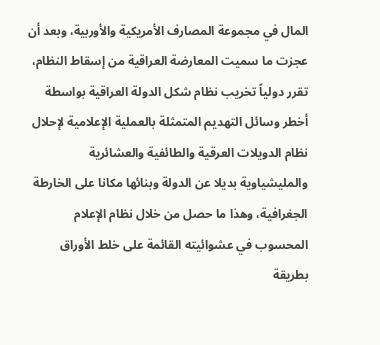المال في مجموعة المصارف الأمريكية والأوربية، وبعد أن عجزت ما سميت المعارضة العراقية من إسقاط النظام، تقرر دولياً تخريب نظام شكل الدولة العراقية بواسطة أخطر وسائل التهديم المتمثلة بالعملية الإعلامية لإحلال نظام الدويلات العرقية والطائفية والعشائرية والمليشياوية بديلا عن الدولة وبنائها مكانا على الخارطة الجغرافية، وهذا ما حصل من خلال نظام الإعلام المحسوب في عشوائيته القائمة على خلط الأوراق بطريقة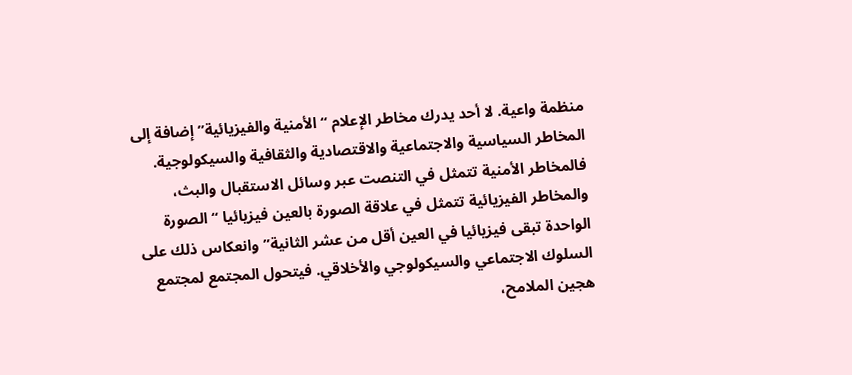منظمة واعية. لا أحد يدرك مخاطر الإعلام “الأمنية والفيزيائية” إضافة إلى المخاطر السياسية والاجتماعية والاقتصادية والثقافية والسيكولوجية. فالمخاطر الأمنية تتمثل في التنصت عبر وسائل الاستقبال والبث، والمخاطر الفيزيائية تتمثل في علاقة الصورة بالعين فيزيائيا “الصورة الواحدة تبقى فيزيائيا في العين أقل من عشر الثانية” وانعكاس ذلك على السلوك الاجتماعي والسيكولوجي والأخلاقي. فيتحول المجتمع لمجتمع هجين الملامح،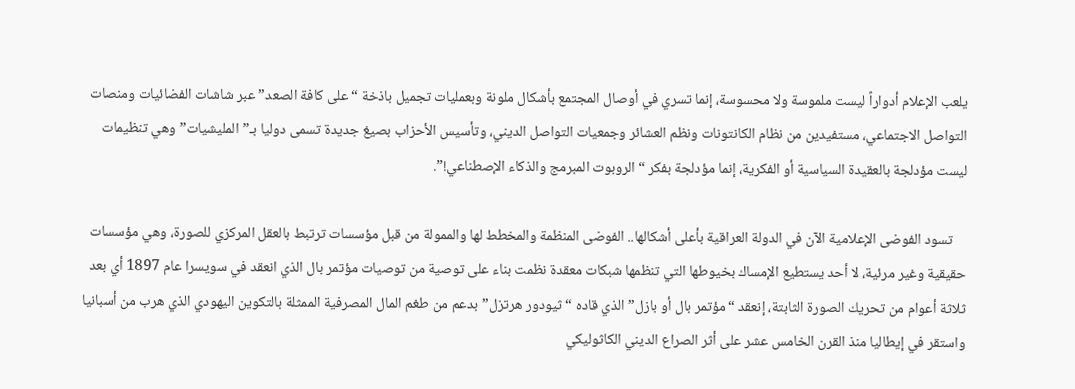يلعب الإعلام أدواراً ليست ملموسة ولا محسوسة، إنما تسري في أوصال المجتمع بأشكال ملونة وبعمليات تجميل باذخة “على كافة الصعد” عبر شاشات الفضائيات ومنصات التواصل الاجتماعي، مستفيدين من نظام الكانتونات ونظم العشائر وجمعيات التواصل الديني، وتأسيس الأحزاب بصيغ جديدة تسمى دوليا بـ”المليشيات” وهي تنظيمات ليست مؤدلجة بالعقيدة السياسية أو الفكرية، إنما مؤدلجة بفكر “الروبوت المبرمج والذكاء الإصطناعي!”.

    تسود الفوضى الإعلامية الآن في الدولة العراقية بأعلى أشكالها.. الفوضى المنظمة والمخطط لها والممولة من قبل مؤسسات ترتبط بالعقل المركزي للصورة، وهي مؤسسات حقيقية وغير مرئية، لا أحد يستطيع الإمساك بخيوطها التي تنظمها شبكات معقدة نظمت بناء على توصية من توصيات مؤتمر بال الذي انعقد في سويسرا عام 1897 أي بعد ثلاثة أعوام من تحريك الصورة الثابتة، إنعقد “مؤتمر بال أو بازل” الذي قاده “ثيودور هرتزل” بدعم من طغم المال المصرفية الممثلة بالتكوين اليهودي الذي هرب من أسبانيا واستقر في إيطاليا منذ القرن الخامس عشر على أثر الصراع الديني الكاثوليكي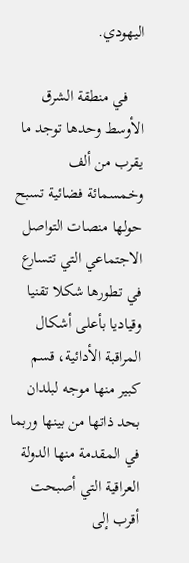اليهودي.

    في منطقة الشرق الأوسط وحدها توجد ما يقرب من ألف وخمسمائة فضائية تسبح حولها منصات التواصل الاجتماعي التي تتسارع في تطورها شكلا تقنيا وقياديا بأعلى أشكال المراقبة الأدائية، قسم كبير منها موجه لبلدان بحد ذاتها من بينها وربما في المقدمة منها الدولة العراقية التي أصبحت أقرب إلى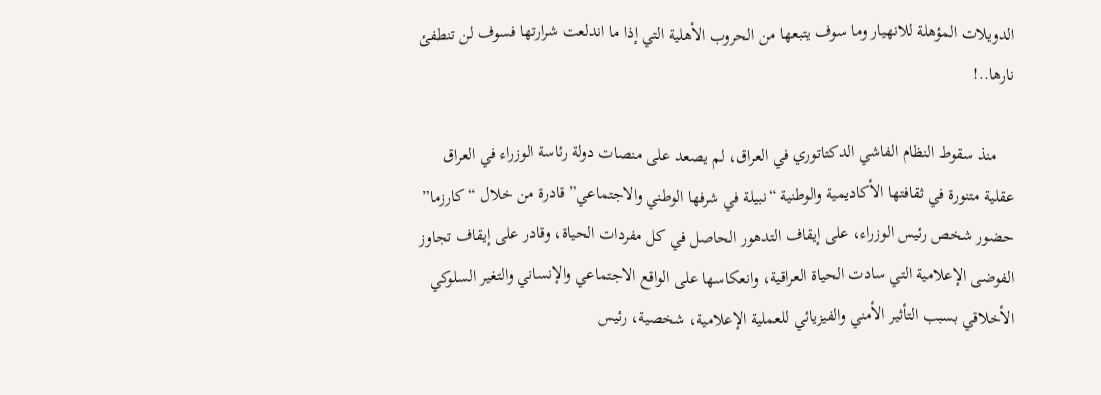الدويلات المؤهلة للانهيار وما سوف يتبعها من الحروب الأهلية التي إذا ما اندلعت شرارتها فسوف لن تنطفئ نارها..!

    منذ سقوط النظام الفاشي الدكتاتوري في العراق، لم يصعد على منصات دولة رئاسة الوزراء في العراق عقلية متنورة في ثقافتها الأكاديمية والوطنية “نبيلة في شرفها الوطني والاجتماعي” قادرة من خلال “كارزما” حضور شخص رئيس الوزراء، على إيقاف التدهور الحاصل في كل مفردات الحياة، وقادر على إيقاف تجاوز الفوضى الإعلامية التي سادت الحياة العراقية، وانعكاسها على الواقع الاجتماعي والإنساني والتغير السلوكي الأخلاقي بسبب التأثير الأمني والفيزيائي للعملية الإعلامية، شخصية، رئيس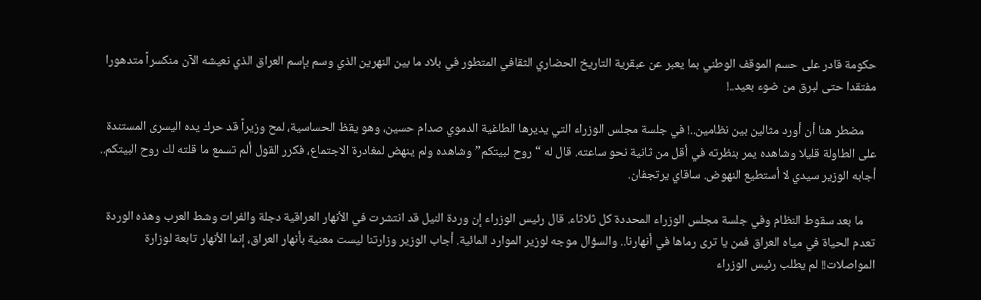حكومة قادر على حسم الموقف الوطني بما يعبر عن عبقرية التاريخ الحضاري الثقافي المتطور في بلاد ما بين النهرين الذي وسم بإسم العراق الذي نعيشه الآن منكسراً متدهورا مفتقدا حتى لبرق من ضوء بعيد..!

    مضطر هنا أن أورد مثالين بين نظامين..! في جلسة مجلس الوزراء التي يديرها الطاغية الدموي صدام حسين، وهو يقظ الحساسية، لمح وزيراً قد حرك يده اليسرى المستندة على الطاولة قليلا وشاهده يمر بنظرته في أقل من ثانية نحو ساعته. قال له “روح لبيتكم” وشاهده ولم ينهض لمغادرة الاجتماع، فكرر القول ألم تسمع ما قلته لك روح البيتكم.. أجابه الوزير سيدي لا أستطيع النهوض. ساقاي يرتجفان.

    ما بعد سقوط النظام وفي جلسة مجلس الوزراء المحددة كل ثلاثاء. قال رئيس الوزراء إن وردة النيل قد انتشرت في الأنهار العراقية دجلة والفرات وشط العرب وهذه الوردة تعدم الحياة في مياه العراق فمن يا ترى رماها في أنهارنا.. والسؤال موجه لوزير الموارد المائية. أجاب الوزير وزارتنا ليست معنية بأنهار العراق، إنما الأنهار تابعة لوزارة المواصلات!! لم يطلب رئيس الوزراء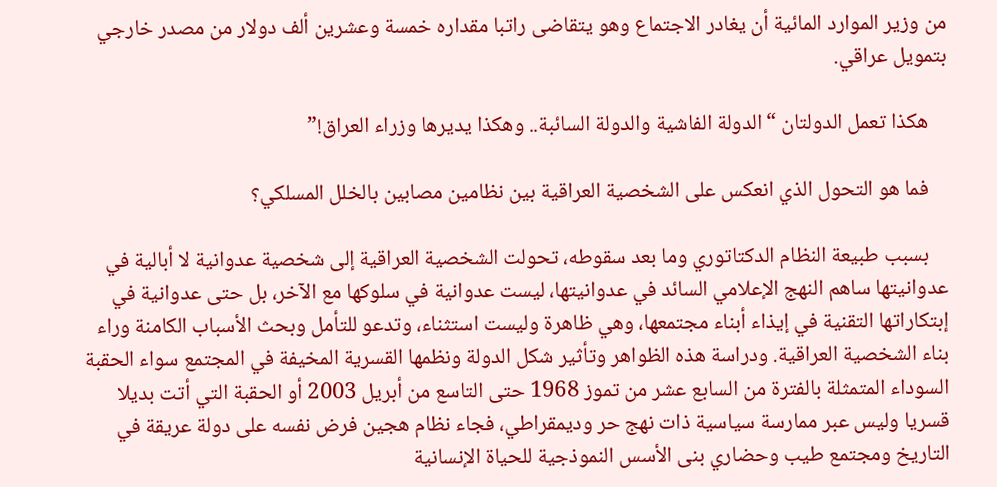من وزير الموارد المائية أن يغادر الاجتماع وهو يتقاضى راتبا مقداره خمسة وعشرين ألف دولار من مصدر خارجي بتمويل عراقي.

    هكذا تعمل الدولتان “الدولة الفاشية والدولة السائبة.. وهكذا يديرها وزراء العراق!”

    فما هو التحول الذي انعكس على الشخصية العراقية بين نظامين مصابين بالخلل المسلكي؟

    بسبب طبيعة النظام الدكتاتوري وما بعد سقوطه، تحولت الشخصية العراقية إلى شخصية عدوانية لا أبالية في عدوانيتها ساهم النهج الإعلامي السائد في عدوانيتها، ليست عدوانية في سلوكها مع الآخر، بل حتى عدوانية في إبتكاراتها التقنية في إيذاء أبناء مجتمعها، وهي ظاهرة وليست استثناء، وتدعو للتأمل وبحث الأسباب الكامنة وراء بناء الشخصية العراقية. ودراسة هذه الظواهر وتأثير شكل الدولة ونظمها القسرية المخيفة في المجتمع سواء الحقبة السوداء المتمثلة بالفترة من السابع عشر من تموز 1968 حتى التاسع من أبريل 2003 أو الحقبة التي أتت بديلا قسريا وليس عبر ممارسة سياسية ذات نهج حر وديمقراطي، فجاء نظام هجين فرض نفسه على دولة عريقة في التاريخ ومجتمع طيب وحضاري بنى الأسس النموذجية للحياة الإنسانية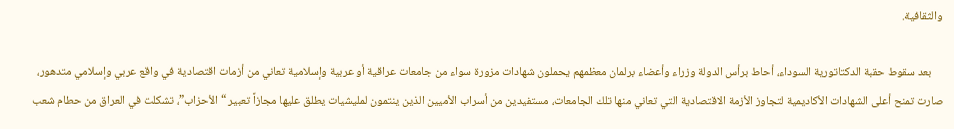والثقافية.

    بعد سقوط حقبة الدكتاتورية السوداء، أحاط برأس الدولة وزراء وأعضاء برلمان معظمهم يحملون شهادات مزورة سواء من جامعات عراقية أو عربية وإسلامية تعاني من أزمات اقتصادية في واقع عربي وإسلامي متدهور، صارت تمنح أعلى الشهادات الأكاديمية لتجاوز الأزمة الاقتصادية التي تعاني منها تلك الجامعات، مستفيدين من أسراب الأميين الذين ينتمون لمليشيات يطلق عليها مجازاً تعبير “الأحزاب”، تشكلت في العراق من حطام شعب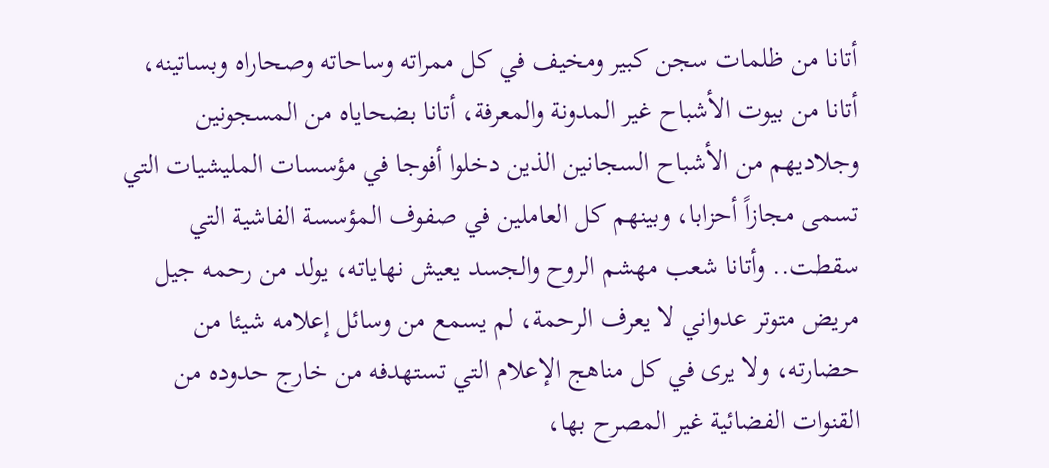أتانا من ظلمات سجن كبير ومخيف في كل ممراته وساحاته وصحاراه وبساتينه، أتانا من بيوت الأشباح غير المدونة والمعرفة، أتانا بضحاياه من المسجونين وجلاديهم من الأشباح السجانين الذين دخلوا أفوجا في مؤسسات المليشيات التي تسمى مجازاً أحزابا، وبينهم كل العاملين في صفوف المؤسسة الفاشية التي سقطت.. وأتانا شعب مهشم الروح والجسد يعيش نهاياته، يولد من رحمه جيل مريض متوتر عدواني لا يعرف الرحمة، لم يسمع من وسائل إعلامه شيئا من حضارته، ولا يرى في كل مناهج الإعلام التي تستهدفه من خارج حدوده من القنوات الفضائية غير المصرح بها،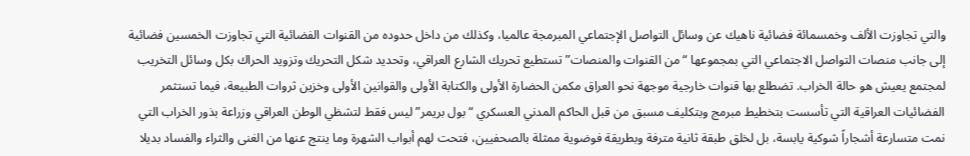والتي تجاوزت الألف وخمسمائة فضائية ناهيك عن وسائل التواصل الإجتماعي المبرمجة عالميا، وكذلك من داخل حدوده من القنوات الفضائية التي تجاوزت الخمسين فضائية إلى جانب منصات التواصل الاجتماعي التي بمجموعها “من القنوات والمنصات” تستطيع تحريك الشارع العراقي، وتحديد شكل التحريك وتزويد الحراك بكل وسائل التخريب لمجتمع يعيش هو حالة الخراب. تضطلع بها قنوات خارجية موجهة نحو العراق مكمن الحضارة الأولى والكتابة الأولى والقوانين الأولى وخزين ثروات الطبيعة، فيما تستثمر الفضائيات العراقية التي تأسست بتخطيط مبرمج وبتكليف مسبق من قبل الحاكم المدني العسكري “بول بريمر” ليس فقط لتشظي الوطن العراقي وزراعة بذور الخراب التي نمت متسارعة أشجاراً شوكية يابسة، بل لخلق طبقة ثانية مترفة وبطريقة فوضوية ممثلة بالصحفيين، فتحت لهم أبواب الشهرة وما ينتج عنها من الغنى والثراء والفساد بديلا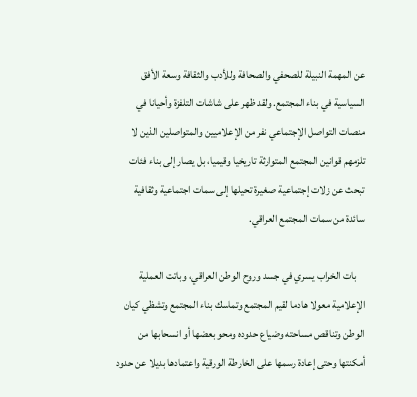عن المهمة النبيلة للصحفي والصحافة وللأدب والثقافة وسعة الأفق السياسية في بناء المجتمع. ولقد ظهر على شاشات التلفزة وأحيانا في منصات التواصل الإجتماعي نفر من الإعلاميين والمتواصلين الذين لا تلزمهم قوانين المجتمع المتوارثة تاريخيا وقيميا، بل يصار إلى بناء فئات تبحث عن زلات إجتماعية صغيرة تحيلها إلى سمات اجتماعية وثقافية سائدة من سمات المجتمع العراقي.

    بات الخراب يسري في جسد وروح الوطن العراقي، وباتت العملية الإعلامية معولا هادما لقيم المجتمع وتماسك بناء المجتمع وتشظي كيان الوطن وتناقص مساحته وضياع حدوده ومحو بعضها أو انسحابها من أمكنتها وحتى إعادة رسمها على الخارطة الورقية واعتمادها بديلا عن حدود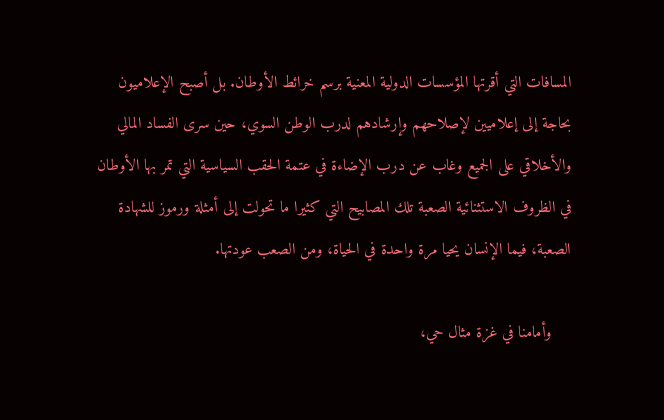المسافات التي أقرتها المؤسسات الدولية المعنية برسم خرائط الأوطان. بل أصبح الإعلاميون بحاجة إلى إعلاميين لإصلاحهم وإرشادهم لدرب الوطن السوي، حين سرى الفساد المالي والأخلاقي على الجميع وغاب عن درب الإضاءة في عتمة الحقب السياسية التي تمر بها الأوطان في الظروف الاستثنائية الصعبة تلك المصابيح التي كثيرا ما تحولت إلى أمثلة ورموز للشهادة الصعبة، فيما الإنسان يحيا مرة واحدة في الحياة، ومن الصعب عودتها.

    وأمامنا في غزة مثال حي،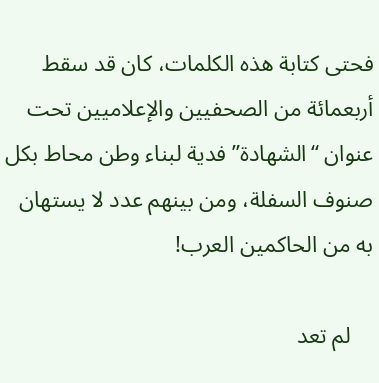فحتى كتابة هذه الكلمات، كان قد سقط أربعمائة من الصحفيين والإعلاميين تحت عنوان “الشهادة” فدية لبناء وطن محاط بكل صنوف السفلة، ومن بينهم عدد لا يستهان به من الحاكمين العرب!

    لم تعد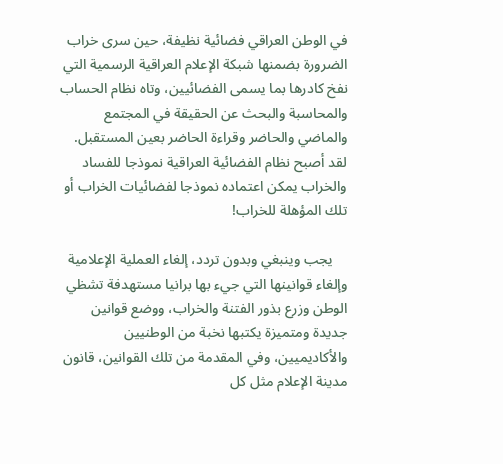في الوطن العراقي فضائية نظيفة، حين سرى خراب الضرورة بضمنها شبكة الإعلام العراقية الرسمية التي نفخ كادرها بما يسمى الفضائيين، وتاه نظام الحساب والمحاسبة والبحث عن الحقيقة في المجتمع والماضي والحاضر وقراءة الحاضر بعين المستقبل. لقد أصبح نظام الفضائية العراقية نموذجا للفساد والخراب يمكن اعتماده نموذجا لفضائيات الخراب أو تلك المؤهلة للخراب!

    يجب وينبغي وبدون تردد، إلغاء العملية الإعلامية وإلغاء قوانينها التي جيء بها برانيا مستهدفة تشظي الوطن وزرع بذور الفتنة والخراب، ووضع قوانين جديدة ومتميزة يكتبها نخبة من الوطنيين والأكاديميين، وفي المقدمة من تلك القوانين، قانون مدينة الإعلام مثل كل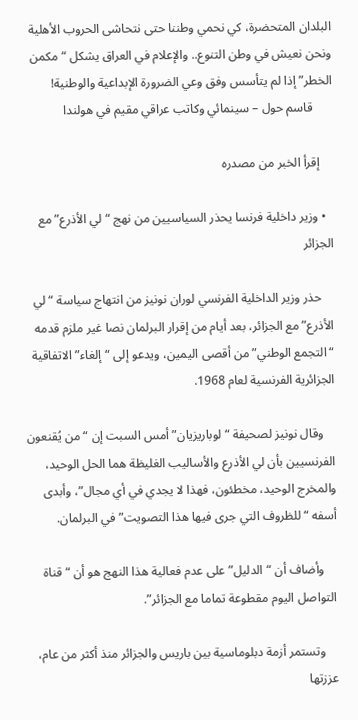البلدان المتحضرة، كي نحمي وطننا حتى نتحاشى الحروب الأهلية ونحن نعيش في وطن التنوع.. والإعلام في العراق يشكل “مكمن الخطر” إذا لم يتأسس وفق وعي الضرورة الإبداعية والوطنية!
      قاسم حول – سينمائي وكاتب عراقي مقيم في هولندا

    إقرأ الخبر من مصدره

  • وزير داخلية فرنسا يحذر السياسيين من نهج “لي الأذرع” مع الجزائر

    حذر وزير الداخلية الفرنسي لوران نونيز من انتهاج سياسة “لي الأذرع” مع الجزائر، بعد أيام من إقرار البرلمان نصا غير ملزم قدمه “التجمع الوطني” من أقصى اليمين، ويدعو إلى “إلغاء” الاتفاقية الجزائرية الفرنسية لعام 1968.

    وقال نونيز لصحيفة “لوباريزيان” أمس السبت إن “من يُقنعون الفرنسيين بأن لي الأذرع والأساليب الغليظة هما الحل الوحيد، والمخرج الوحيد، مخطئون، فهذا لا يجدي في أي مجال”، وأبدى أسفه “للظروف التي جرى فيها هذا التصويت” في البرلمان.

    وأضاف أن “الدليل” على عدم فعالية هذا النهج هو أن “قناة التواصل اليوم مقطوعة تماما مع الجزائر”.

    وتستمر أزمة دبلوماسية بين باريس والجزائر منذ أكثر من عام، عززتها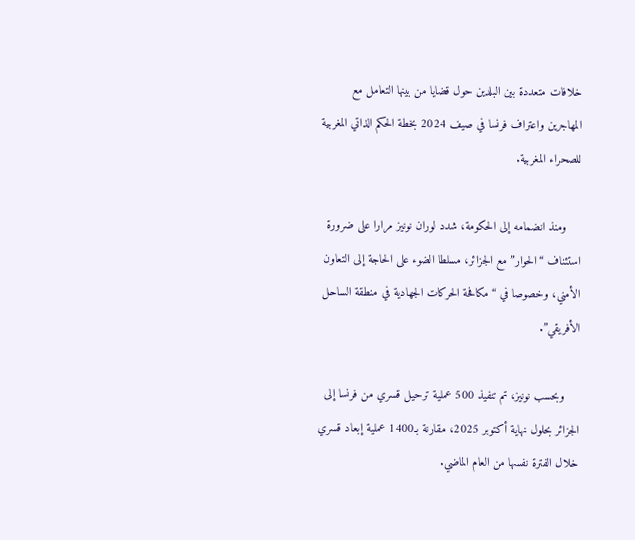خلافات متعددة بين البلدين حول قضايا من بينها التعامل مع المهاجرين واعتراف فرنسا في صيف 2024 بخطة الحكم الذاتي المغربية للصحراء المغربية.

    ومنذ انضمامه إلى الحكومة، شدد لوران نونيز مرارا على ضرورة استئناف “الحوار” مع الجزائر، مسلطا الضوء على الحاجة إلى التعاون الأمني، وخصوصا في “مكافحة الحركات الجهادية في منطقة الساحل الأفريقي”.

    وبحسب نونيز، تم تنفيذ 500 عملية ترحيل قسري من فرنسا إلى الجزائر بحلول نهاية أكتوبر 2025، مقارنة بـ1400 عملية إبعاد قسري خلال الفترة نفسها من العام الماضي.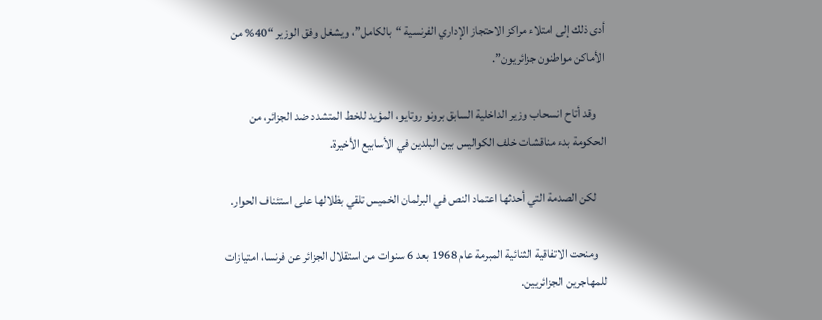أدى ذلك إلى امتلاء مراكز الاحتجاز الإداري الفرنسية “بالكامل”، ويشغل وفق الوزير “40% من الأماكن مواطنون جزائريون”.

    وقد أتاح انسحاب وزير الداخلية السابق برونو روتايو، المؤيد للخط المتشدد ضد الجزائر، من الحكومة بدء مناقشات خلف الكواليس بين البلدين في الأسابيع الأخيرة.

    لكن الصدمة التي أحدثها اعتماد النص في البرلمان الخميس تلقي بظلالها على استئناف الحوار.

    ومنحت الاتفاقية الثنائية المبرمة عام 1968 بعد 6 سنوات من استقلال الجزائر عن فرنسا، امتيازات للمهاجرين الجزائريين.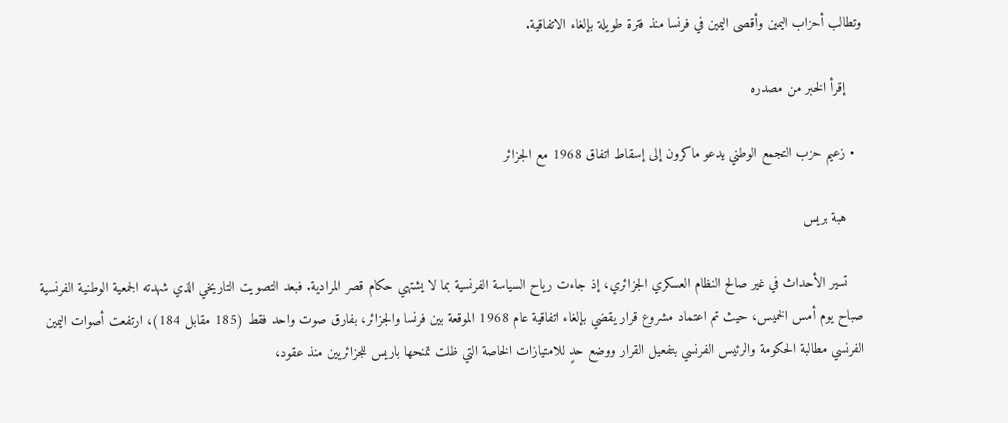وتطالب أحزاب اليمين وأقصى اليمين في فرنسا منذ فترة طويلة بإلغاء الاتفاقية.

    إقرأ الخبر من مصدره

  • زعيم حزب التجمع الوطني يدعو ماكرون إلى إسقاط اتفاق 1968 مع الجزائر

    هبة بريس

    تسير الأحداث في غير صالح النظام العسكري الجزائري، إذ جاءت رياح السياسة الفرنسية بما لا يشتهي حكام قصر المرادية. فبعد التصويت التاريخي الذي شهدته الجمعية الوطنية الفرنسية صباح يوم أمس الخميس، حيث تم اعتماد مشروع قرار يقضي بإلغاء اتفاقية عام 1968 الموقعة بين فرنسا والجزائر، بفارق صوت واحد فقط (185 مقابل 184)، ارتفعت أصوات اليمين الفرنسي مطالبة الحكومة والرئيس الفرنسي بتفعيل القرار ووضع حدٍ للامتيازات الخاصة التي ظلت تمنحها باريس للجزائريين منذ عقود،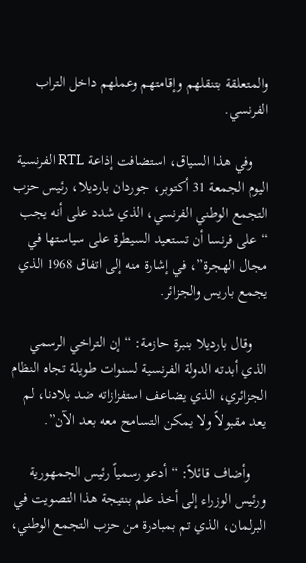والمتعلقة بتنقلهم وإقامتهم وعملهم داخل التراب الفرنسي.

    وفي هذا السياق، استضافت إذاعة RTL الفرنسية اليوم الجمعة 31 أكتوبر، جوردان بارديلا، رئيس حزب التجمع الوطني الفرنسي، الذي شدد على أنه يجب “على فرنسا أن تستعيد السيطرة على سياستها في مجال الهجرة”، في إشارة منه إلى اتفاق 1968 الذي يجمع باريس والجزائر.

    وقال بارديلا بنبرة حازمة: “إن التراخي الرسمي الذي أبدته الدولة الفرنسية لسنوات طويلة تجاه النظام الجزائري، الذي يضاعف استفزازاته ضد بلادنا، لم يعد مقبولاً ولا يمكن التسامح معه بعد الآن”.

    وأضاف قائلاً: “أدعو رسمياً رئيس الجمهورية ورئيس الوزراء إلى أخذ علم بنتيجة هذا التصويت في البرلمان، الذي تم بمبادرة من حزب التجمع الوطني،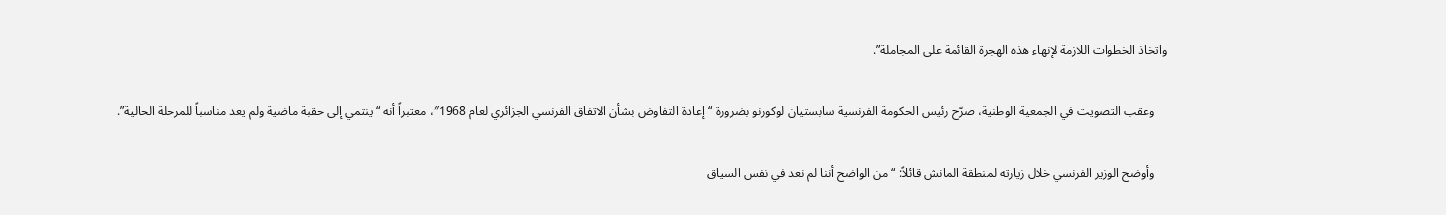واتخاذ الخطوات اللازمة لإنهاء هذه الهجرة القائمة على المجاملة”.

    وعقب التصويت في الجمعية الوطنية، صرّح رئيس الحكومة الفرنسية سابستيان لوكورنو بضرورة “إعادة التفاوض بشأن الاتفاق الفرنسي الجزائري لعام 1968″، معتبراً أنه “ينتمي إلى حقبة ماضية ولم يعد مناسباً للمرحلة الحالية”.

    وأوضح الوزير الفرنسي خلال زيارته لمنطقة المانش قائلاً: “من الواضح أننا لم نعد في نفس السياق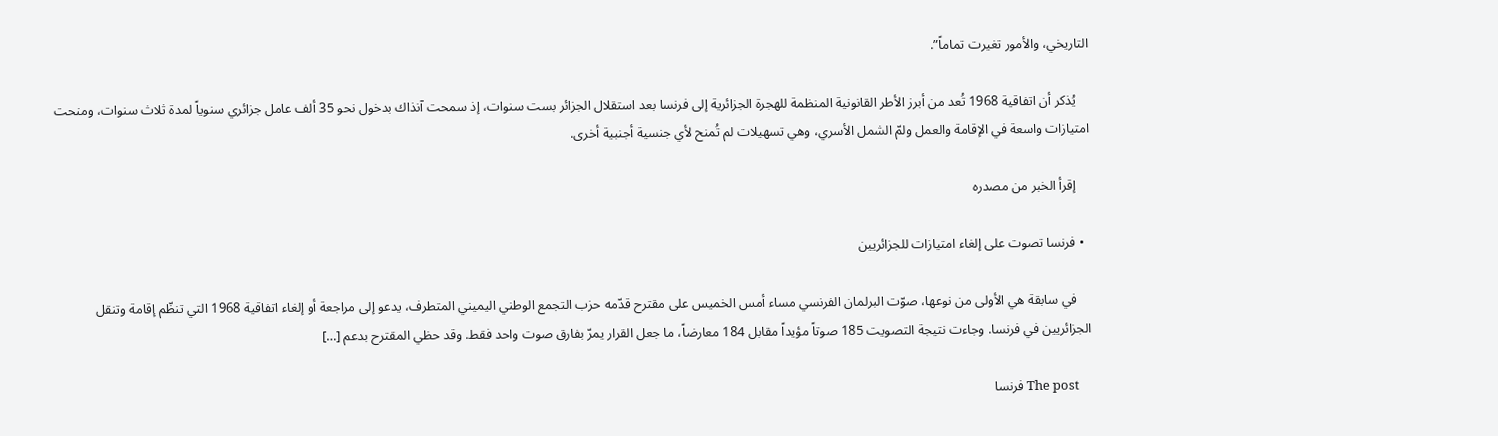التاريخي، والأمور تغيرت تماماً”.

    يُذكر أن اتفاقية 1968 تُعد من أبرز الأطر القانونية المنظمة للهجرة الجزائرية إلى فرنسا بعد استقلال الجزائر بست سنوات، إذ سمحت آنذاك بدخول نحو 35 ألف عامل جزائري سنوياً لمدة ثلاث سنوات، ومنحت امتيازات واسعة في الإقامة والعمل ولمّ الشمل الأسري، وهي تسهيلات لم تُمنح لأي جنسية أجنبية أخرى.

    إقرأ الخبر من مصدره

  • فرنسا تصوت على إلغاء امتيازات للجزائريين

    في سابقة هي الأولى من نوعها، صوّت البرلمان الفرنسي مساء أمس الخميس على مقترح قدّمه حزب التجمع الوطني اليميني المتطرف، يدعو إلى مراجعة أو إلغاء اتفاقية 1968 التي تنظّم إقامة وتنقل الجزائريين في فرنسا. وجاءت نتيجة التصويت 185 صوتاً مؤيداً مقابل 184 معارضاً، ما جعل القرار يمرّ بفارق صوت واحد فقط. وقد حظي المقترح بدعم […]

    The post فرنسا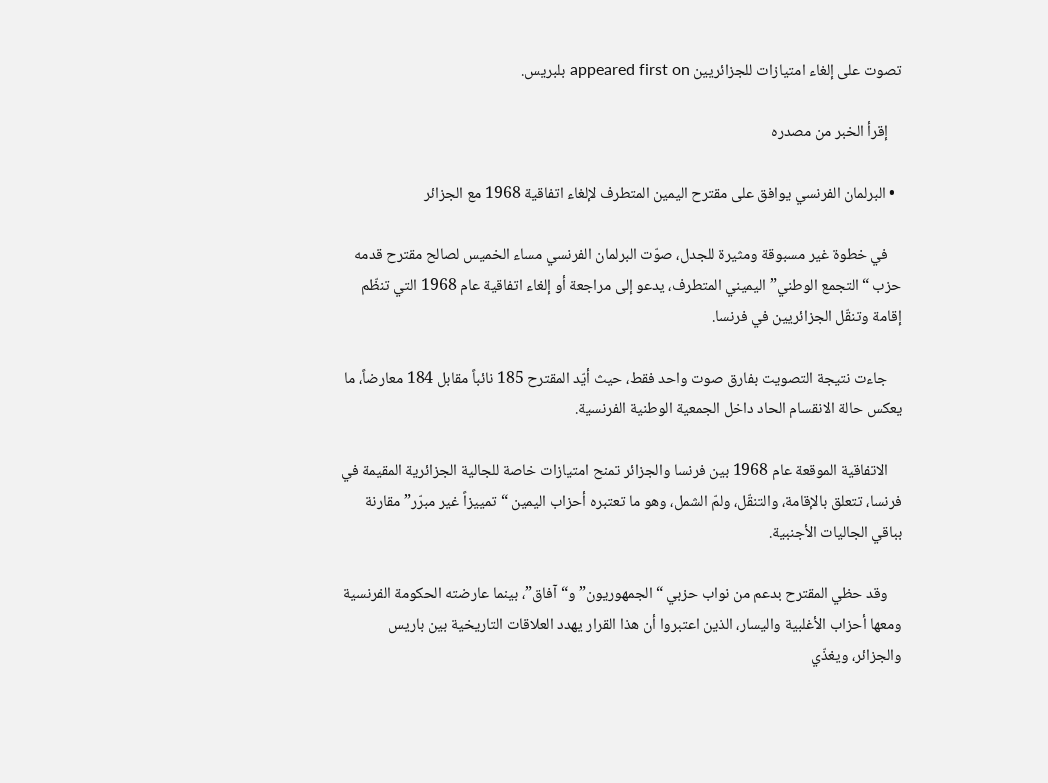تصوت على إلغاء امتيازات للجزائريين appeared first on بلبريس.

    إقرأ الخبر من مصدره

  • البرلمان الفرنسي يوافق على مقترح اليمين المتطرف لإلغاء اتفاقية 1968 مع الجزائر

    في خطوة غير مسبوقة ومثيرة للجدل، صوّت البرلمان الفرنسي مساء الخميس لصالح مقترح قدمه حزب “التجمع الوطني” اليميني المتطرف، يدعو إلى مراجعة أو إلغاء اتفاقية عام 1968 التي تنظّم إقامة وتنقّل الجزائريين في فرنسا.

    جاءت نتيجة التصويت بفارق صوت واحد فقط، حيث أيّد المقترح 185 نائباً مقابل 184 معارضاً، ما يعكس حالة الانقسام الحاد داخل الجمعية الوطنية الفرنسية.

    الاتفاقية الموقعة عام 1968 بين فرنسا والجزائر تمنح امتيازات خاصة للجالية الجزائرية المقيمة في فرنسا، تتعلق بالإقامة، والتنقّل، ولمّ الشمل، وهو ما تعتبره أحزاب اليمين “تمييزاً غير مبرّر” مقارنة بباقي الجاليات الأجنبية.

    وقد حظي المقترح بدعم من نواب حزبي “الجمهوريون” و“آفاق”، بينما عارضته الحكومة الفرنسية ومعها أحزاب الأغلبية واليسار، الذين اعتبروا أن هذا القرار يهدد العلاقات التاريخية بين باريس والجزائر، ويغذّي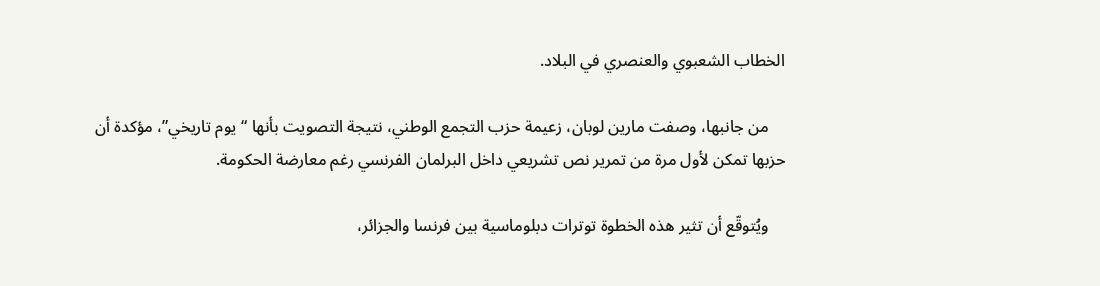الخطاب الشعبوي والعنصري في البلاد.

    من جانبها، وصفت مارين لوبان، زعيمة حزب التجمع الوطني، نتيجة التصويت بأنها “يوم تاريخي”، مؤكدة أن حزبها تمكن لأول مرة من تمرير نص تشريعي داخل البرلمان الفرنسي رغم معارضة الحكومة.

    ويُتوقّع أن تثير هذه الخطوة توترات دبلوماسية بين فرنسا والجزائر،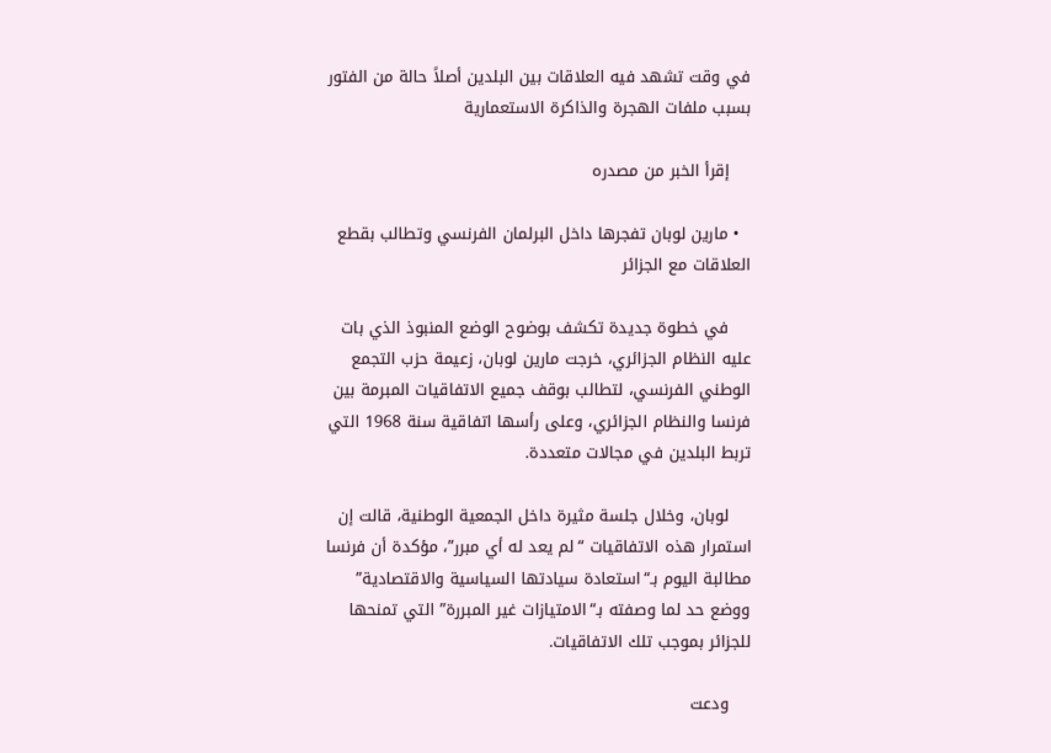في وقت تشهد فيه العلاقات بين البلدين أصلاً حالة من الفتور بسبب ملفات الهجرة والذاكرة الاستعمارية

    إقرأ الخبر من مصدره

  • مارين لوبان تفجرها داخل البرلمان الفرنسي وتطالب بقطع العلاقات مع الجزائر

    في خطوة جديدة تكشف بوضوح الوضع المنبوذ الذي بات عليه النظام الجزائري، خرجت مارين لوبان، زعيمة حزب التجمع الوطني الفرنسي، لتطالب بوقف جميع الاتفاقيات المبرمة بين فرنسا والنظام الجزائري، وعلى رأسها اتفاقية سنة 1968 التي تربط البلدين في مجالات متعددة.

    لوبان، وخلال جلسة مثيرة داخل الجمعية الوطنية، قالت إن استمرار هذه الاتفاقيات “لم يعد له أي مبرر”، مؤكدة أن فرنسا مطالبة اليوم بـ“استعادة سيادتها السياسية والاقتصادية” ووضع حد لما وصفته بـ“الامتيازات غير المبررة” التي تمنحها للجزائر بموجب تلك الاتفاقيات.

    ودعت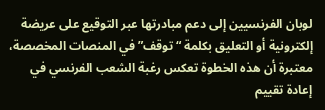لوبان الفرنسيين إلى دعم مبادرتها عبر التوقيع على عريضة إلكترونية أو التعليق بكلمة “توقف” في المنصات المخصصة، معتبرة أن هذه الخطوة تعكس رغبة الشعب الفرنسي في إعادة تقييم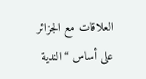العلاقات مع الجزائر على أساس “الندية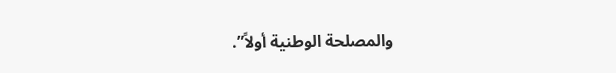والمصلحة الوطنية أولاً”.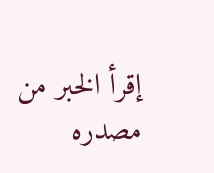إقرأ الخبر من مصدره